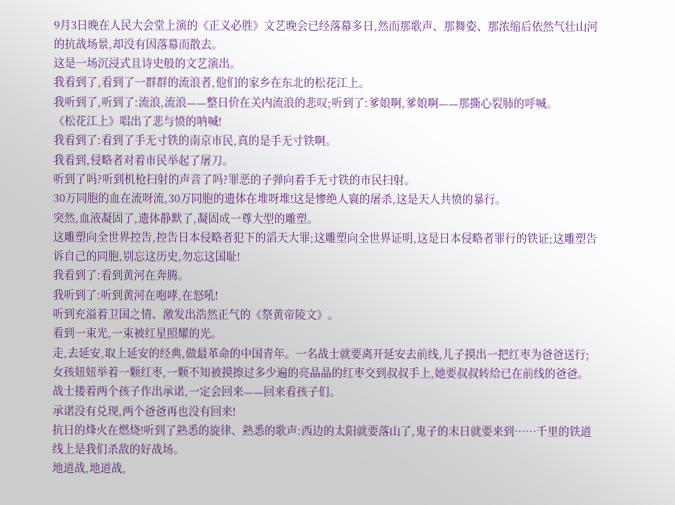9月3日晚在人民大会堂上演的《正义必胜》文艺晚会已经落幕多日,然而那歌声、那舞姿、那浓缩后依然气壮山河的抗战场景,却没有因落幕而散去。
这是一场沉浸式且诗史般的文艺演出。
我看到了,看到了一群群的流浪者,他们的家乡在东北的松花江上。
我听到了,听到了:流浪,流浪——整日价在关内流浪的悲叹;听到了:爹娘啊,爹娘啊——那撕心裂肺的呼喊。
《松花江上》唱出了悲与愤的呐喊!
我看到了:看到了手无寸铁的南京市民,真的是手无寸铁啊。
我看到,侵略者对着市民举起了屠刀。
听到了吗?听到机枪扫射的声音了吗?罪恶的子弹向着手无寸铁的市民扫射。
30万同胞的血在流呀流,30万同胞的遗体在堆呀堆!这是惨绝人寰的屠杀,这是天人共愤的暴行。
突然,血液凝固了,遗体静默了,凝固成一尊大型的雕塑。
这雕塑向全世界控告,控告日本侵略者犯下的滔天大罪;这雕塑向全世界证明,这是日本侵略者罪行的铁证;这雕塑告诉自己的同胞,别忘这历史,勿忘这国耻!
我看到了:看到黄河在奔腾。
我听到了:听到黄河在咆哮,在怒吼!
听到充溢着卫国之情、激发出浩然正气的《祭黄帝陵文》。
看到一束光,一束被红星照耀的光。
走,去延安,取上延安的经典,做最革命的中国青年。一名战士就要离开延安去前线,儿子摸出一把红枣为爸爸送行;女孩妞妞举着一颗红枣,一颗不知被摸擦过多少遍的亮晶晶的红枣交到叔叔手上,她要叔叔转给已在前线的爸爸。
战士搂着两个孩子作出承诺,一定会回来——回来看孩子们。
承诺没有兑现,两个爸爸再也没有回来!
抗日的烽火在燃烧!听到了熟悉的旋律、熟悉的歌声:西边的太阳就要落山了,鬼子的末日就要来到……千里的铁道线上是我们杀敌的好战场。
地道战,地道战,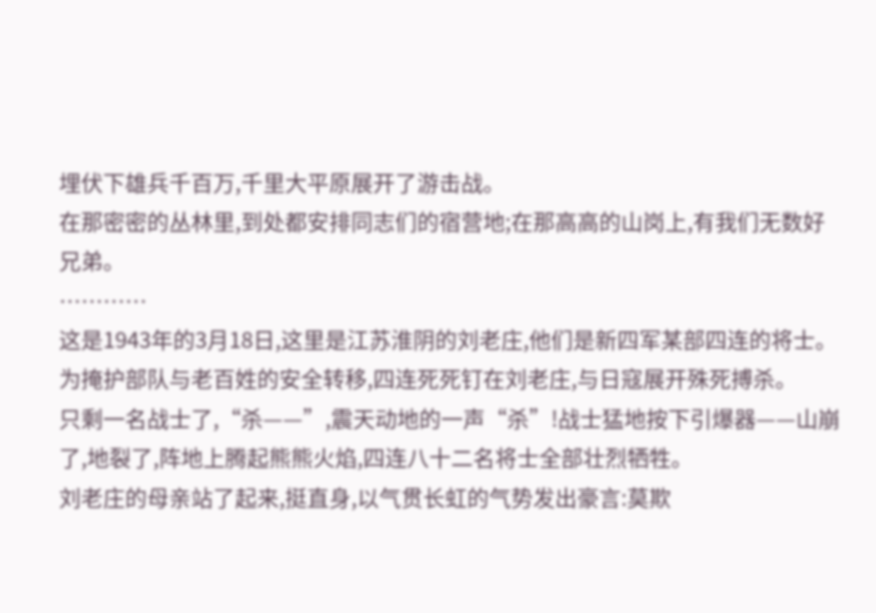埋伏下雄兵千百万,千里大平原展开了游击战。
在那密密的丛林里,到处都安排同志们的宿营地;在那高高的山岗上,有我们无数好兄弟。
…………
这是1943年的3月18日,这里是江苏淮阴的刘老庄,他们是新四军某部四连的将士。
为掩护部队与老百姓的安全转移,四连死死钉在刘老庄,与日寇展开殊死搏杀。
只剩一名战士了,“杀——”,震天动地的一声“杀”!战士猛地按下引爆器——山崩了,地裂了,阵地上腾起熊熊火焰,四连八十二名将士全部壮烈牺牲。
刘老庄的母亲站了起来,挺直身,以气贯长虹的气势发出豪言:莫欺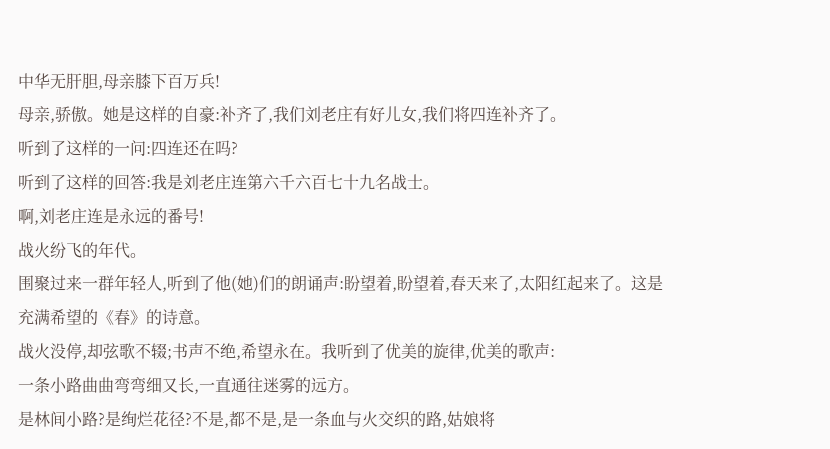中华无肝胆,母亲膝下百万兵!
母亲,骄傲。她是这样的自豪:补齐了,我们刘老庄有好儿女,我们将四连补齐了。
听到了这样的一问:四连还在吗?
听到了这样的回答:我是刘老庄连第六千六百七十九名战士。
啊,刘老庄连是永远的番号!
战火纷飞的年代。
围聚过来一群年轻人,听到了他(她)们的朗诵声:盼望着,盼望着,春天来了,太阳红起来了。这是充满希望的《春》的诗意。
战火没停,却弦歌不辍;书声不绝,希望永在。我听到了优美的旋律,优美的歌声:
一条小路曲曲弯弯细又长,一直通往迷雾的远方。
是林间小路?是绚烂花径?不是,都不是,是一条血与火交织的路,姑娘将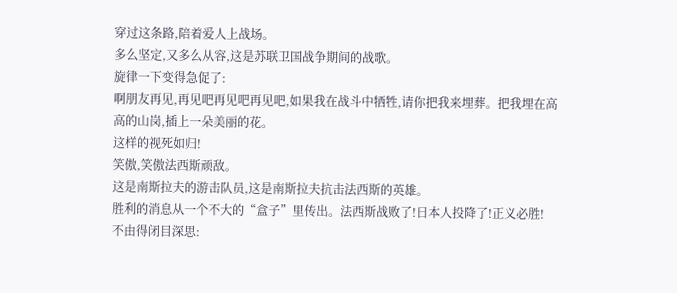穿过这条路,陪着爱人上战场。
多么坚定,又多么从容,这是苏联卫国战争期间的战歌。
旋律一下变得急促了:
啊朋友再见,再见吧再见吧再见吧,如果我在战斗中牺牲,请你把我来埋葬。把我埋在高高的山岗,插上一朵美丽的花。
这样的视死如归!
笑傲,笑傲法西斯顽敌。
这是南斯拉夫的游击队员,这是南斯拉夫抗击法西斯的英雄。
胜利的消息从一个不大的“盒子”里传出。法西斯战败了!日本人投降了!正义必胜!
不由得闭目深思: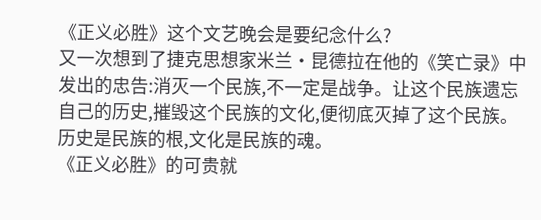《正义必胜》这个文艺晚会是要纪念什么?
又一次想到了捷克思想家米兰·昆德拉在他的《笑亡录》中发出的忠告:消灭一个民族,不一定是战争。让这个民族遗忘自己的历史,摧毁这个民族的文化,便彻底灭掉了这个民族。
历史是民族的根,文化是民族的魂。
《正义必胜》的可贵就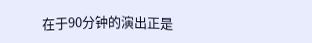在于90分钟的演出正是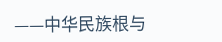——中华民族根与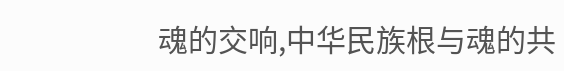魂的交响,中华民族根与魂的共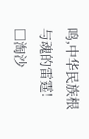鸣,中华民族根与魂的雷霆!
□淘沙